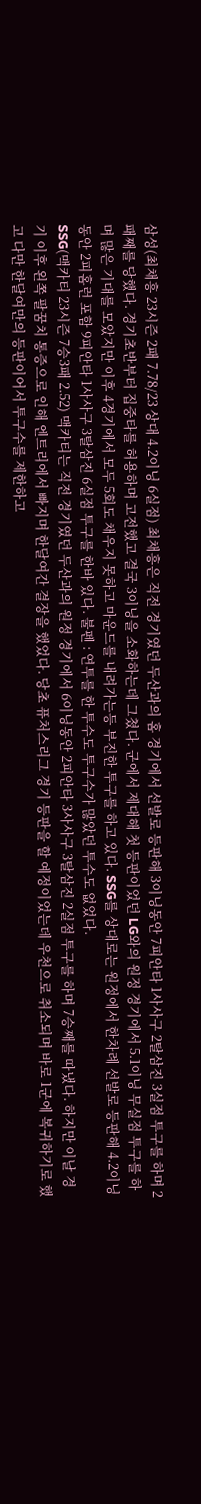삼성(최채흥 23시즌 2패 7.78/23 상대 4.2이닝 6실점) 최채흥은 직전 경기였던 두산과의 홈 경기에서 선발로 등판해 3이닝동안 7피안타 1사사구 2탈삼진 3실점 투구를 하며 2패째를 당했다. 경기초반부터 집중타를 허용하며 고전했고 결국 3이닝을 소화하는데 그쳤다. 군에서 제대해 첫 등판이었던 LG와의 원정 경기에서 5.1이닝 무실점 투구를 하며 많은 기대를 모았지만 이후 4경기에서 모두 5회도 채우지 못하고 마운드를 내려가는등 부진한 투구를 하고 있다. SSG를 상대로는 원정에서 한차례 선발로 등판해 4.2이닝동안 2피홈런 포함 9피안타 1사사구 3탈삼진 6실점 투구를 한바 있다. 불펜 : 연투를 한 투수도 투구수가 많았던 투수도 없었다.
SSG(맥카티 23시즌 7승3패 2.52) 맥카티는 직전 경기였던 두산과의 원정 경기에서 6이닝동안 2피안타 3사사구 3탈삼진 2실점 투구를 하며 7승째를 따냈다. 하지만 이날 경기 이후 왼쪽 팔꿈치 통증으로 인해 엔트리에서 빠지며 한달여간 결장을 했었다. 당초 퓨처스리그 경기 등판을 할 예정이었는데 우천으로 취소되며 바로 1군에 복귀하기로 했고 다만 한달여만의 등판이어서 투구수를 제한하고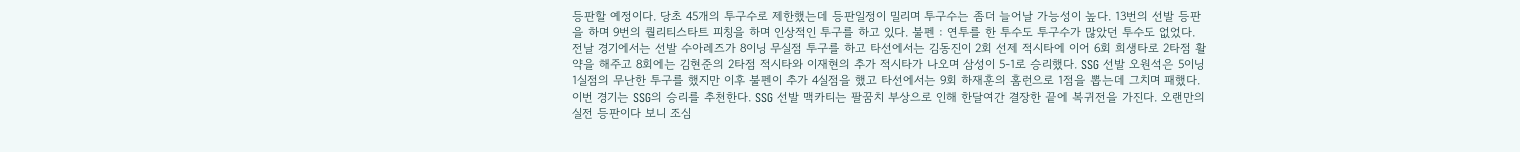등판할 예정이다. 당초 45개의 투구수로 제한했는데 등판일정이 밀리며 투구수는 좀더 늘어날 가능성이 높다. 13번의 선발 등판을 하며 9번의 퀄리티스타트 피칭을 하며 인상적인 투구를 하고 있다. 불펜 : 연투를 한 투수도 투구수가 많았던 투수도 없었다.
전날 경기에서는 선발 수아레즈가 8이닝 무실점 투구를 하고 타선에서는 김동진이 2회 선제 적시타에 이어 6회 희생타로 2타점 활약을 해주고 8회에는 김현준의 2타점 적시타와 이재현의 추가 적시타가 나오며 삼성이 5-1로 승리했다. SSG 선발 오원석은 5이닝 1실점의 무난한 투구를 했지만 이후 불펜이 추가 4실점을 했고 타선에서는 9회 하재훈의 홈런으로 1점을 뽑는데 그치며 패했다.
이번 경기는 SSG의 승리를 추천한다. SSG 선발 맥카티는 팔꿈치 부상으로 인해 한달여간 결장한 끝에 복귀전을 가진다. 오랜만의 실전 등판이다 보니 조심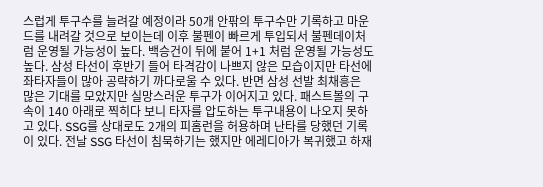스럽게 투구수를 늘려갈 예정이라 50개 안팎의 투구수만 기록하고 마운드를 내려갈 것으로 보이는데 이후 불펜이 빠르게 투입되서 불펜데이처럼 운영될 가능성이 높다. 백승건이 뒤에 붙어 1+1 처럼 운영될 가능성도 높다. 삼성 타선이 후반기 들어 타격감이 나쁘지 않은 모습이지만 타선에 좌타자들이 많아 공략하기 까다로울 수 있다. 반면 삼성 선발 최채흥은 많은 기대를 모았지만 실망스러운 투구가 이어지고 있다. 패스트볼의 구속이 140 아래로 찍히다 보니 타자를 압도하는 투구내용이 나오지 못하고 있다. SSG를 상대로도 2개의 피홈런을 허용하며 난타를 당했던 기록이 있다. 전날 SSG 타선이 침묵하기는 했지만 에레디아가 복귀했고 하재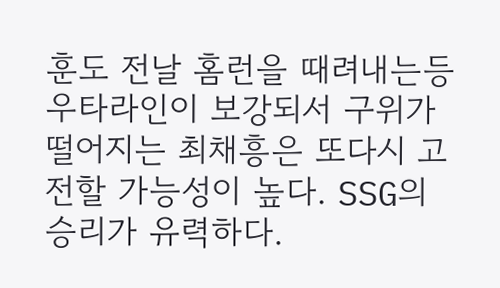훈도 전날 홈런을 때려내는등 우타라인이 보강되서 구위가 떨어지는 최채흥은 또다시 고전할 가능성이 높다. SSG의 승리가 유력하다.